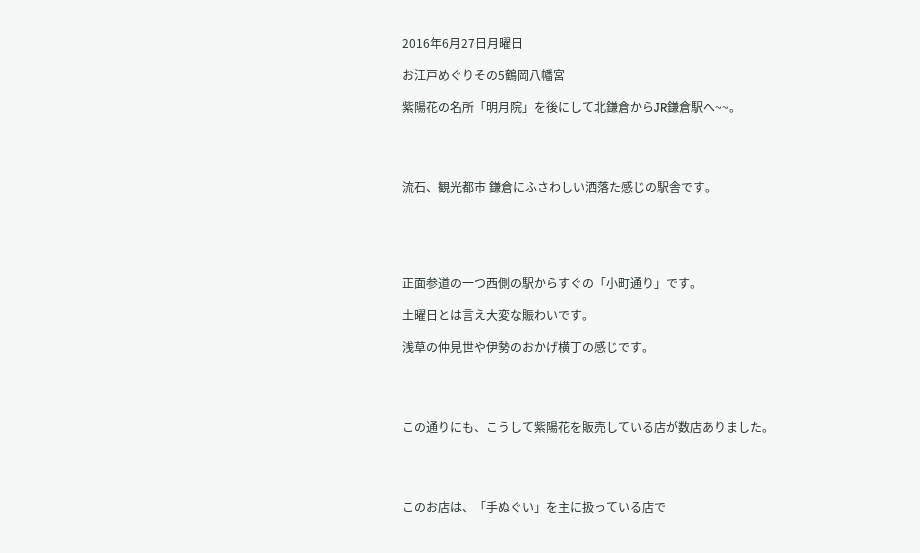2016年6月27日月曜日

お江戸めぐりその5鶴岡八幡宮

紫陽花の名所「明月院」を後にして北鎌倉からJR鎌倉駅へ~~。




流石、観光都市 鎌倉にふさわしい洒落た感じの駅舎です。





正面参道の一つ西側の駅からすぐの「小町通り」です。

土曜日とは言え大変な賑わいです。

浅草の仲見世や伊勢のおかげ横丁の感じです。




この通りにも、こうして紫陽花を販売している店が数店ありました。




このお店は、「手ぬぐい」を主に扱っている店で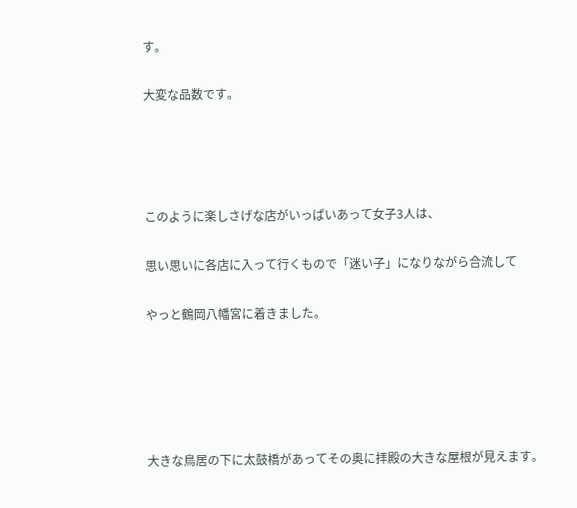す。

大変な品数です。




このように楽しさげな店がいっぱいあって女子3人は、

思い思いに各店に入って行くもので「迷い子」になりながら合流して

やっと鶴岡八幡宮に着きました。





大きな鳥居の下に太鼓橋があってその奥に拝殿の大きな屋根が見えます。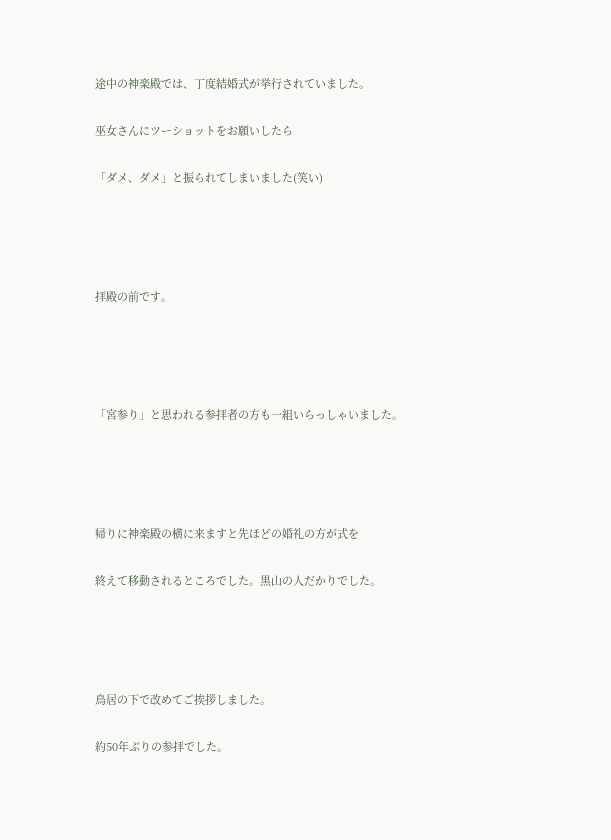途中の神楽殿では、丁度結婚式が挙行されていました。

巫女さんにツーショットをお願いしたら

「ダメ、ダメ」と振られてしまいました(笑い)




拝殿の前です。




「宮参り」と思われる参拝者の方も一組いらっしゃいました。




帰りに神楽殿の横に来ますと先ほどの婚礼の方が式を

終えて移動されるところでした。黒山の人だかりでした。




鳥居の下で改めてご挨拶しました。

約50年ぶりの参拝でした。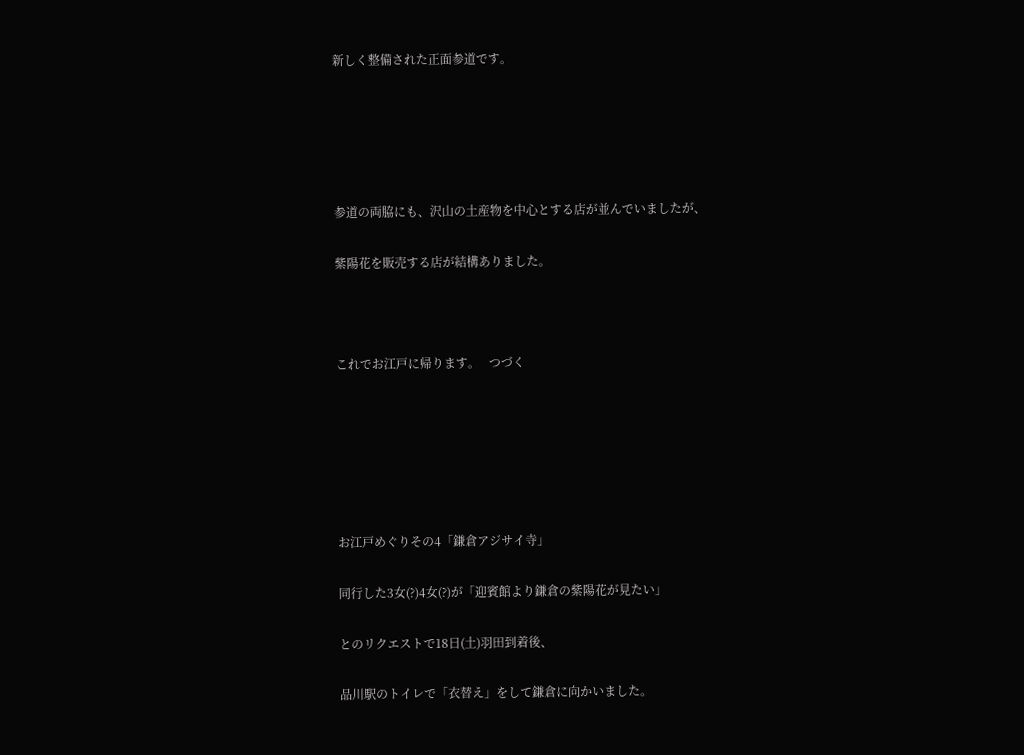新しく整備された正面参道です。





参道の両脇にも、沢山の土産物を中心とする店が並んでいましたが、

紫陽花を販売する店が結構ありました。



これでお江戸に帰ります。   つづく






お江戸めぐりその4「鎌倉アジサイ寺」

同行した3女(?)4女(?)が「迎賓館より鎌倉の紫陽花が見たい」

とのリクエストで18日(土)羽田到着後、

品川駅のトイレで「衣替え」をして鎌倉に向かいました。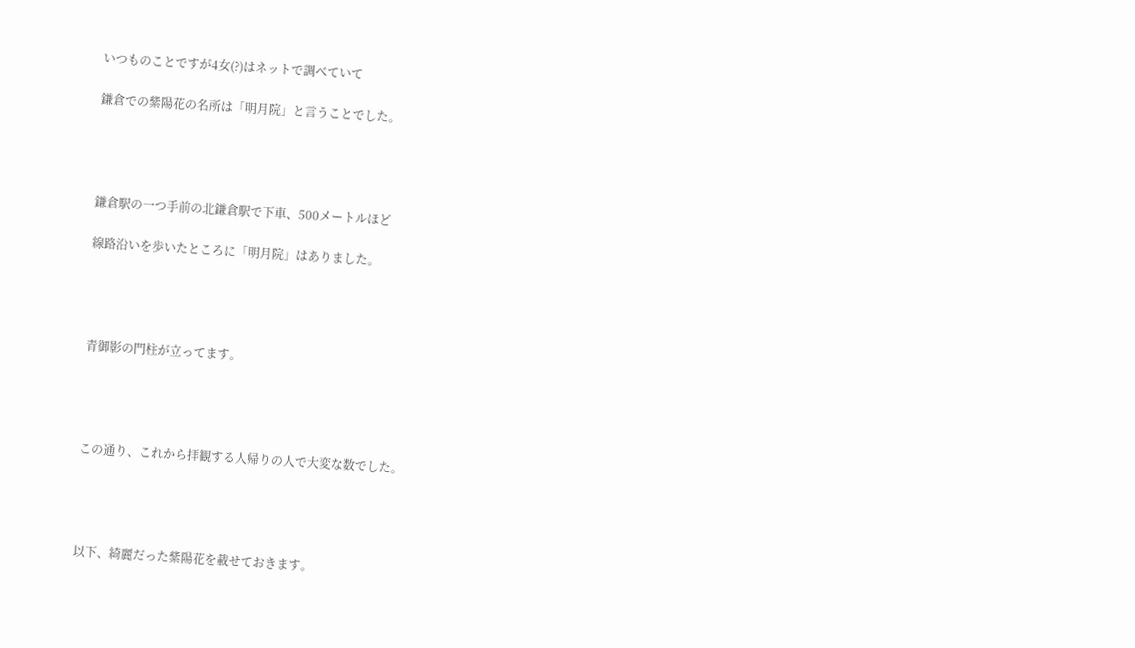いつものことですが4女(?)はネットで調べていて

鎌倉での紫陽花の名所は「明月院」と言うことでした。




鎌倉駅の一つ手前の北鎌倉駅で下車、500メートルほど

線路沿いを歩いたところに「明月院」はありました。




青御影の門柱が立ってます。




この通り、これから拝観する人帰りの人で大変な数でした。




以下、綺麗だった紫陽花を載せておきます。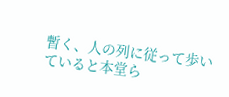暫く、人の列に従って歩いていると本堂ら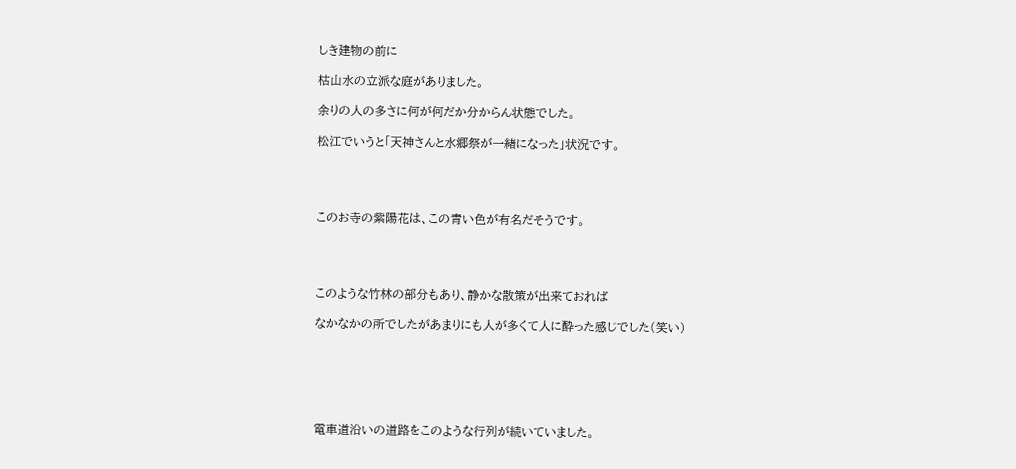しき建物の前に

枯山水の立派な庭がありました。

余りの人の多さに何が何だか分からん状態でした。

松江でいうと「天神さんと水郷祭が一緒になった」状況です。




このお寺の紫陽花は、この青い色が有名だそうです。




このような竹林の部分もあり、静かな散策が出来ておれば

なかなかの所でしたがあまりにも人が多くて人に酔った感じでした(笑い)






電車道沿いの道路をこのような行列が続いていました。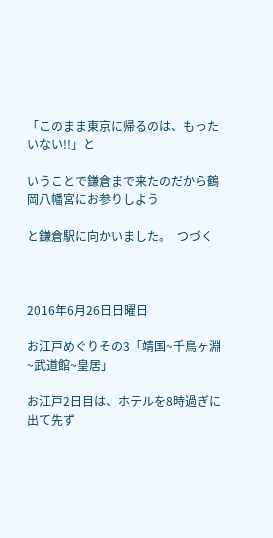「このまま東京に帰るのは、もったいない!!」と

いうことで鎌倉まで来たのだから鶴岡八幡宮にお参りしよう

と鎌倉駅に向かいました。  つづく



2016年6月26日日曜日

お江戸めぐりその3「靖国~千鳥ヶ淵~武道館~皇居」

お江戸2日目は、ホテルを8時過ぎに出て先ず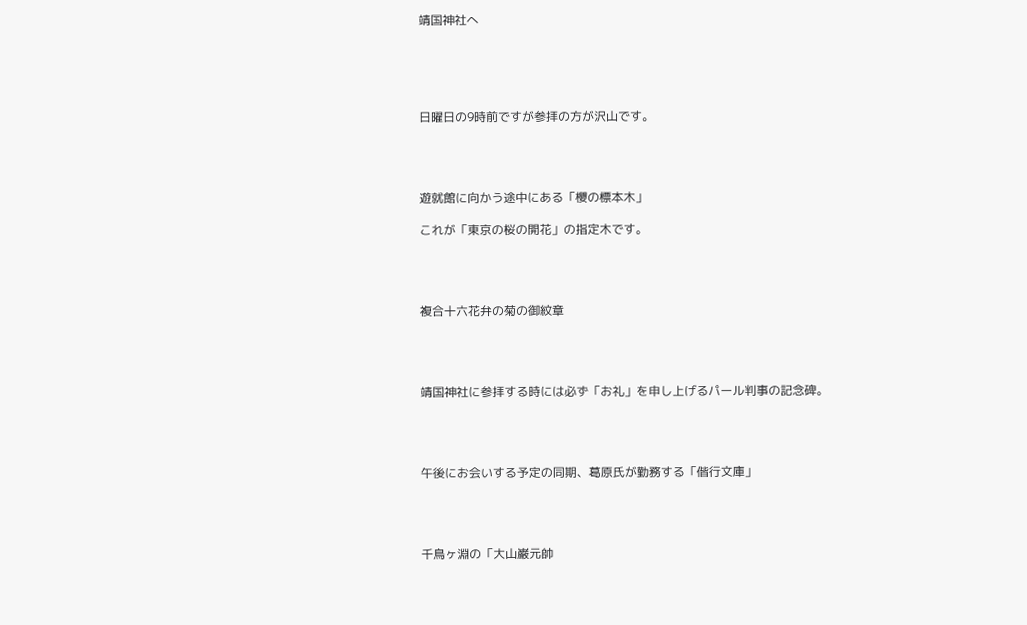靖国神社へ





日曜日の9時前ですが参拝の方が沢山です。




遊就館に向かう途中にある「櫻の標本木」

これが「東京の桜の開花」の指定木です。




複合十六花弁の菊の御紋章




靖国神社に参拝する時には必ず「お礼」を申し上げるパール判事の記念碑。




午後にお会いする予定の同期、葛原氏が勤務する「偕行文庫」




千鳥ヶ淵の「大山巌元帥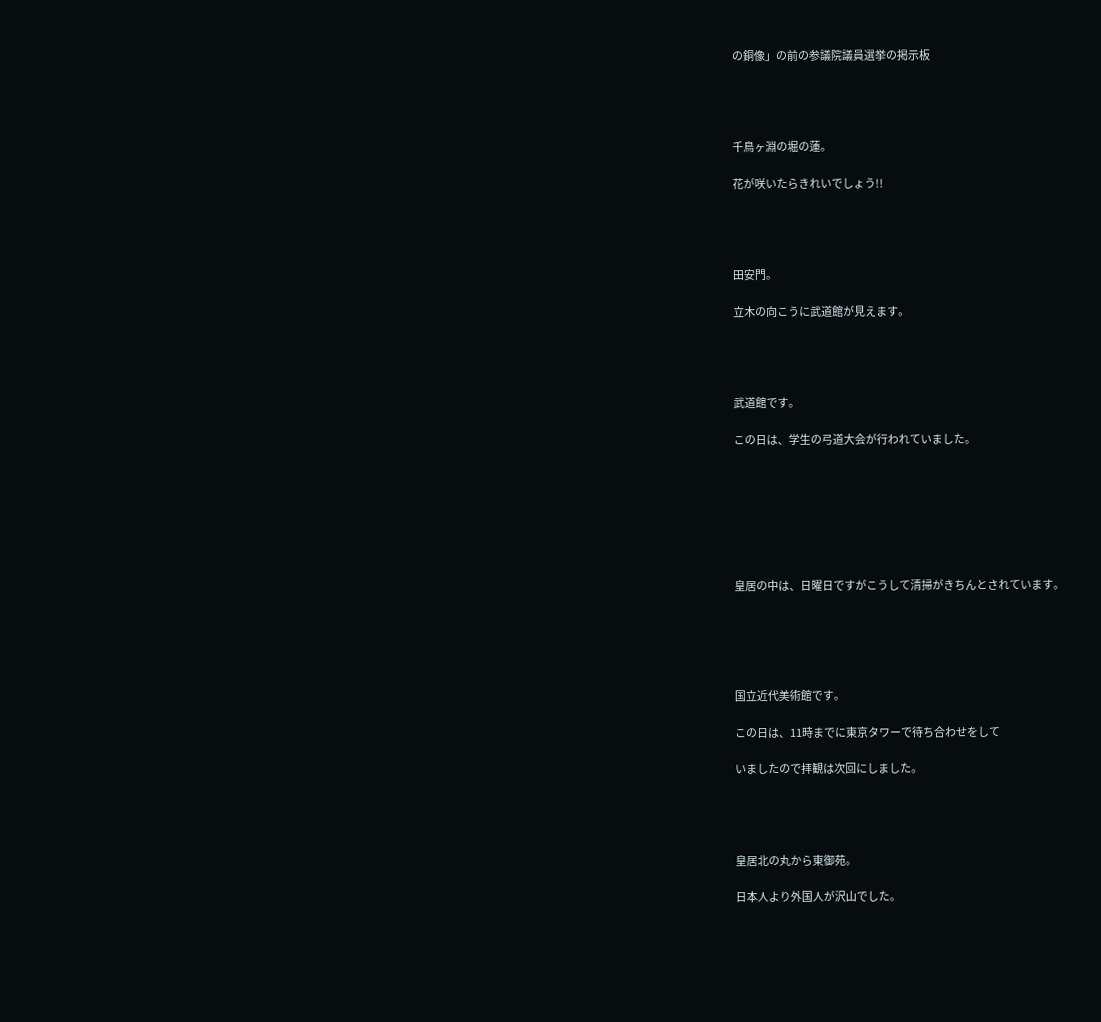の銅像」の前の参議院議員選挙の掲示板




千鳥ヶ淵の堀の蓮。

花が咲いたらきれいでしょう!!




田安門。

立木の向こうに武道館が見えます。




武道館です。

この日は、学生の弓道大会が行われていました。







皇居の中は、日曜日ですがこうして清掃がきちんとされています。





国立近代美術館です。

この日は、11時までに東京タワーで待ち合わせをして

いましたので拝観は次回にしました。




皇居北の丸から東御苑。

日本人より外国人が沢山でした。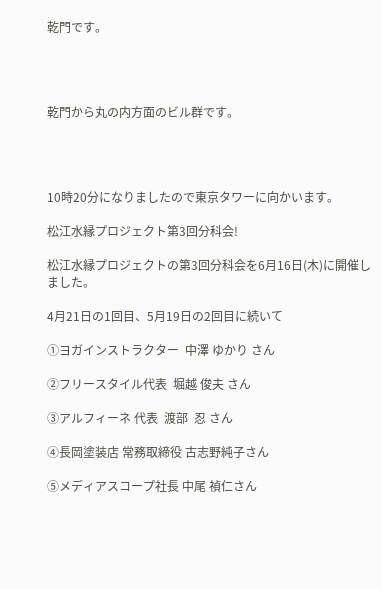乾門です。




乾門から丸の内方面のビル群です。




10時20分になりましたので東京タワーに向かいます。

松江水縁プロジェクト第3回分科会!

松江水縁プロジェクトの第3回分科会を6月16日(木)に開催しました。

4月21日の1回目、5月19日の2回目に続いて

①ヨガインストラクター  中澤 ゆかり さん

②フリースタイル代表  堀越 俊夫 さん

③アルフィーネ 代表  渡部  忍 さん

④長岡塗装店 常務取締役 古志野純子さん

⑤メディアスコープ社長 中尾 禎仁さん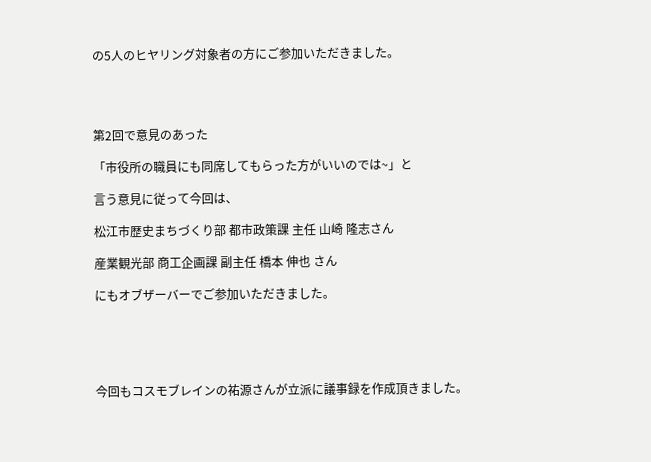の5人のヒヤリング対象者の方にご参加いただきました。




第2回で意見のあった

「市役所の職員にも同席してもらった方がいいのでは~」と

言う意見に従って今回は、

松江市歴史まちづくり部 都市政策課 主任 山崎 隆志さん

産業観光部 商工企画課 副主任 橋本 伸也 さん

にもオブザーバーでご参加いただきました。





今回もコスモブレインの祐源さんが立派に議事録を作成頂きました。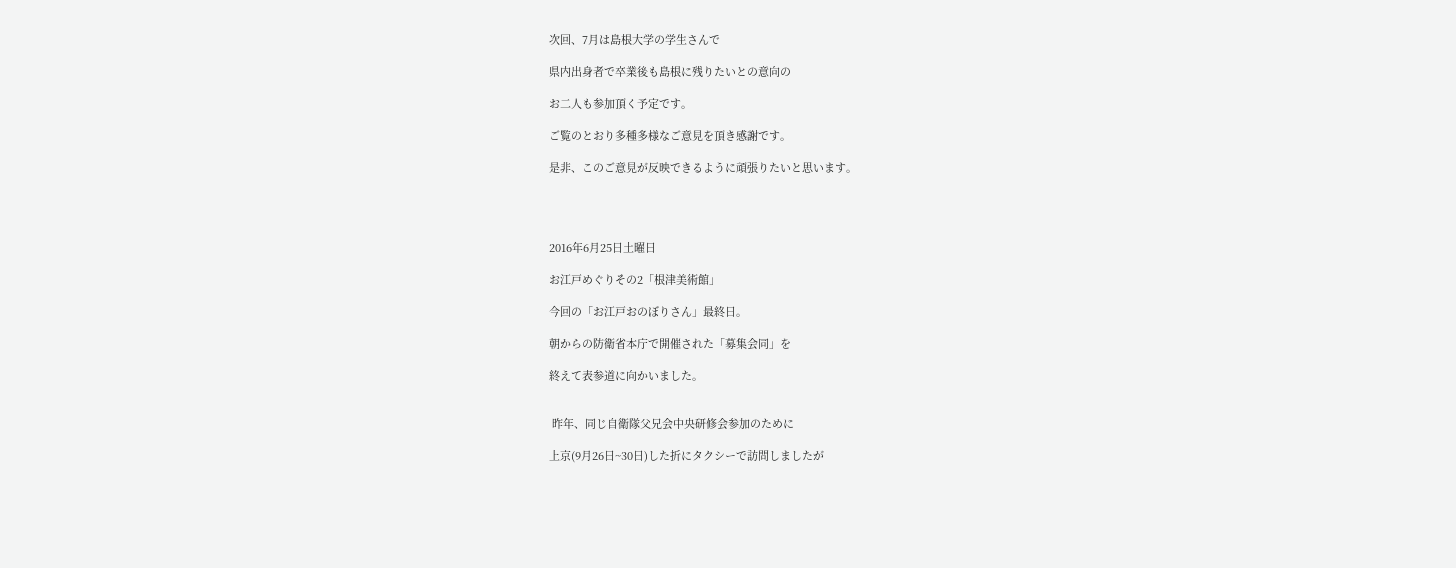次回、7月は島根大学の学生さんで

県内出身者で卒業後も島根に残りたいとの意向の

お二人も参加頂く予定です。

ご覧のとおり多種多様なご意見を頂き感謝です。

是非、このご意見が反映できるように頑張りたいと思います。




2016年6月25日土曜日

お江戸めぐりその2「根津美術館」

今回の「お江戸おのぼりさん」最終日。

朝からの防衛省本庁で開催された「募集会同」を

終えて表参道に向かいました。


 昨年、同じ自衛隊父兄会中央研修会参加のために

上京(9月26日~30日)した折にタクシーで訪問しましたが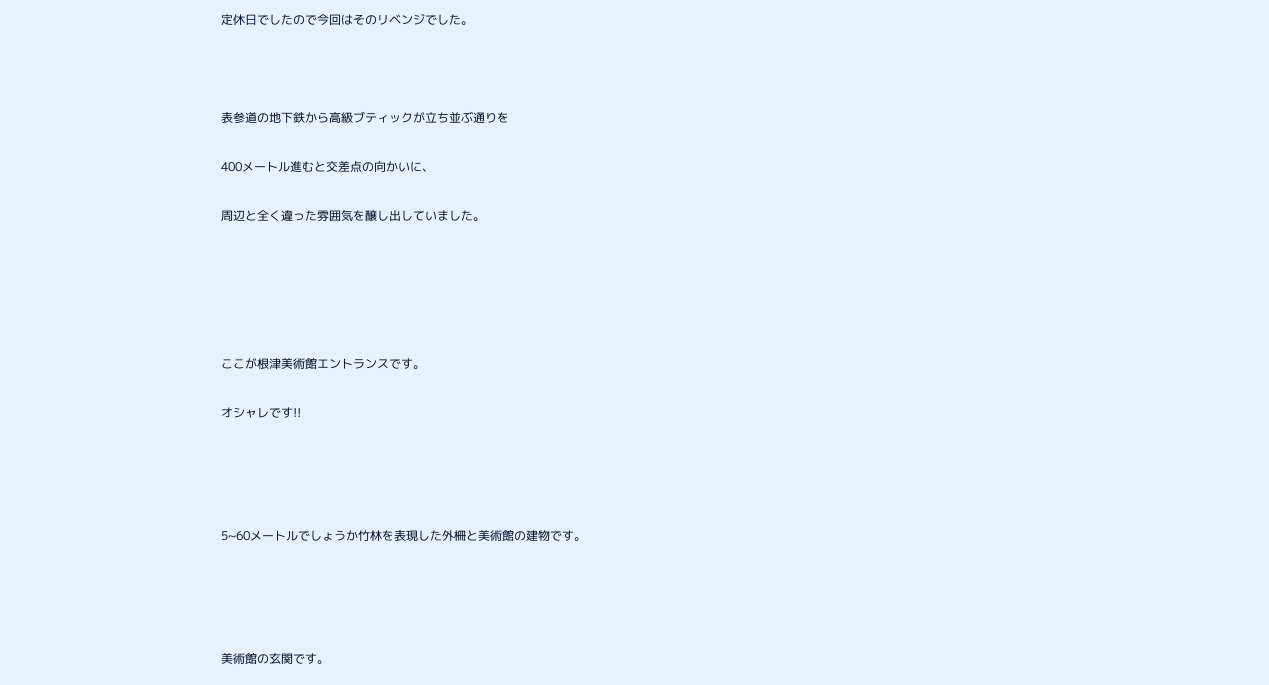定休日でしたので今回はそのリベンジでした。



表参道の地下鉄から高級ブティックが立ち並ぶ通りを

400メートル進むと交差点の向かいに、

周辺と全く違った雰囲気を醸し出していました。





ここが根津美術館エントランスです。

オシャレです!!




5~60メートルでしょうか竹林を表現した外柵と美術館の建物です。




美術館の玄関です。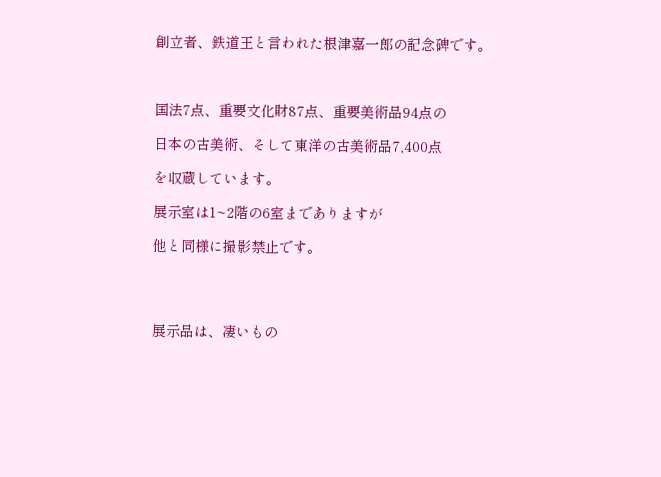創立者、鉄道王と言われた根津嘉一郎の記念碑です。



国法7点、重要文化財87点、重要美術品94点の

日本の古美術、そして東洋の古美術品7,400点

を収蔵しています。

展示室は1~2階の6室までありますが

他と同様に撮影禁止です。




展示品は、凄いもの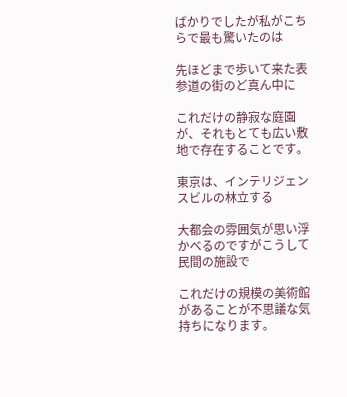ばかりでしたが私がこちらで最も驚いたのは

先ほどまで歩いて来た表参道の街のど真ん中に

これだけの静寂な庭園が、それもとても広い敷地で存在することです。

東京は、インテリジェンスビルの林立する

大都会の雰囲気が思い浮かべるのですがこうして民間の施設で

これだけの規模の美術館があることが不思議な気持ちになります。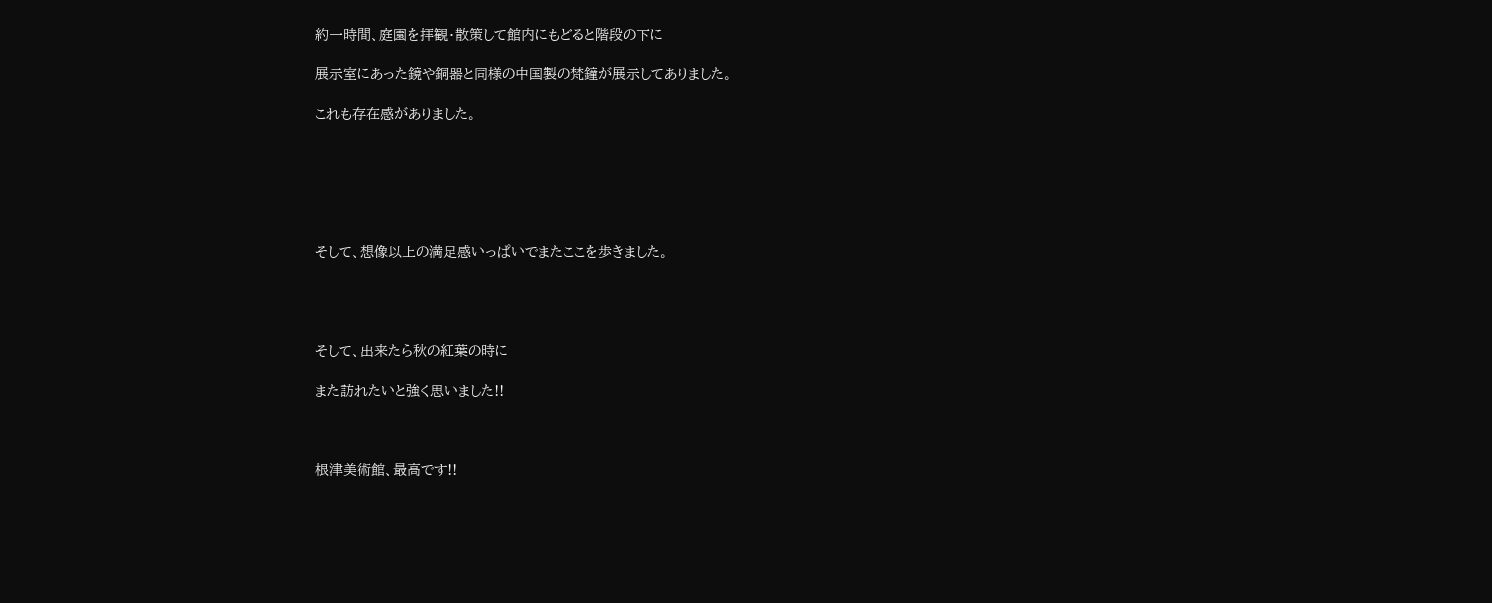約一時間、庭園を拝観・散策して館内にもどると階段の下に

展示室にあった鏡や銅器と同様の中国製の梵鐘が展示してありました。

これも存在感がありました。






そして、想像以上の満足感いっぱいでまたここを歩きました。




そして、出来たら秋の紅葉の時に

また訪れたいと強く思いました!!



根津美術館、最高です!!